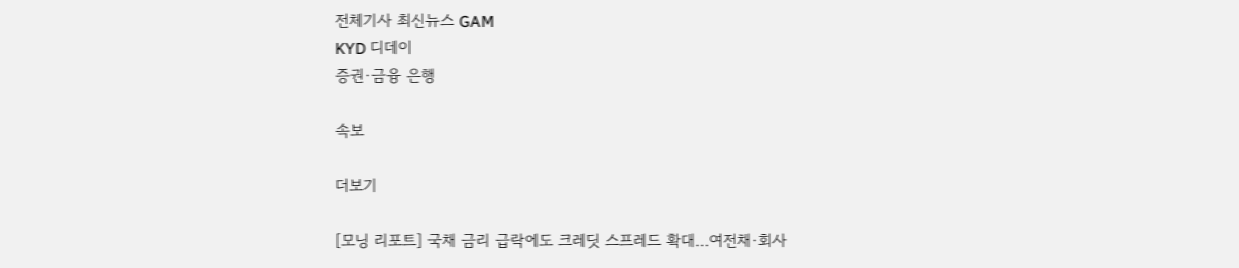전체기사 최신뉴스 GAM
KYD 디데이
증권·금융 은행

속보

더보기

[모닝 리포트] 국채 금리 급락에도 크레딧 스프레드 확대…여전채·회사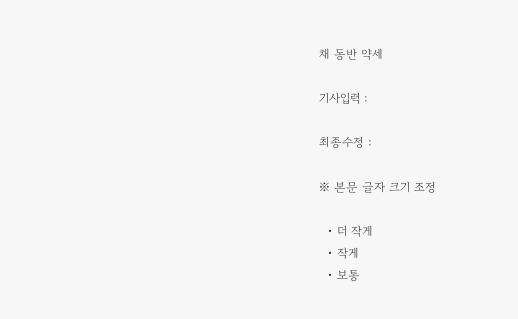채 동반 약세

기사입력 :

최종수정 :

※ 본문 글자 크기 조정

  • 더 작게
  • 작게
  • 보통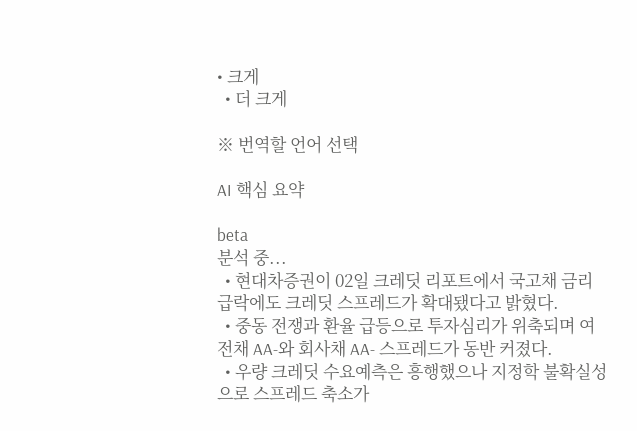• 크게
  • 더 크게

※ 번역할 언어 선택

AI 핵심 요약

beta
분석 중...
  • 현대차증권이 02일 크레딧 리포트에서 국고채 금리 급락에도 크레딧 스프레드가 확대됐다고 밝혔다.
  • 중동 전쟁과 환율 급등으로 투자심리가 위축되며 여전채 AA-와 회사채 AA- 스프레드가 동반 커졌다.
  • 우량 크레딧 수요예측은 흥행했으나 지정학 불확실성으로 스프레드 축소가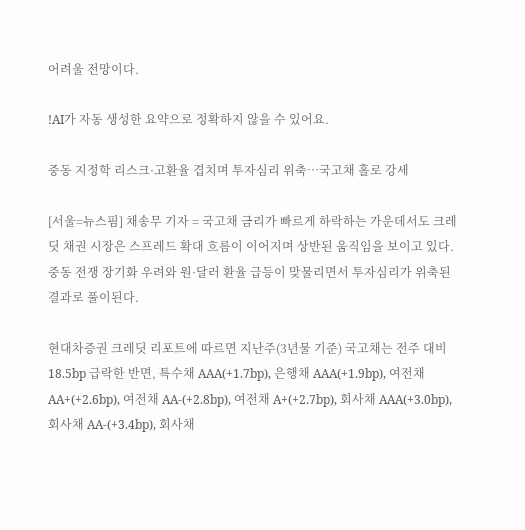어려울 전망이다.

!AI가 자동 생성한 요약으로 정확하지 않을 수 있어요.

중동 지정학 리스크·고환율 겹치며 투자심리 위축…국고채 홀로 강세

[서울=뉴스핌] 채송무 기자 = 국고채 금리가 빠르게 하락하는 가운데서도 크레딧 채권 시장은 스프레드 확대 흐름이 이어지며 상반된 움직임을 보이고 있다. 중동 전쟁 장기화 우려와 원·달러 환율 급등이 맞물리면서 투자심리가 위축된 결과로 풀이된다.

현대차증권 크레딧 리포트에 따르면 지난주(3년물 기준) 국고채는 전주 대비 18.5bp 급락한 반면, 특수채 AAA(+1.7bp), 은행채 AAA(+1.9bp), 여전채 AA+(+2.6bp), 여전채 AA-(+2.8bp), 여전채 A+(+2.7bp), 회사채 AAA(+3.0bp), 회사채 AA-(+3.4bp), 회사채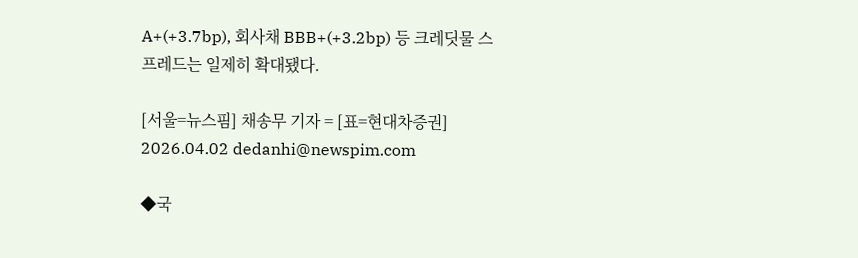A+(+3.7bp), 회사채 BBB+(+3.2bp) 등 크레딧물 스프레드는 일제히 확대됐다.

[서울=뉴스핌] 채송무 기자 = [표=현대차증권] 2026.04.02 dedanhi@newspim.com

◆국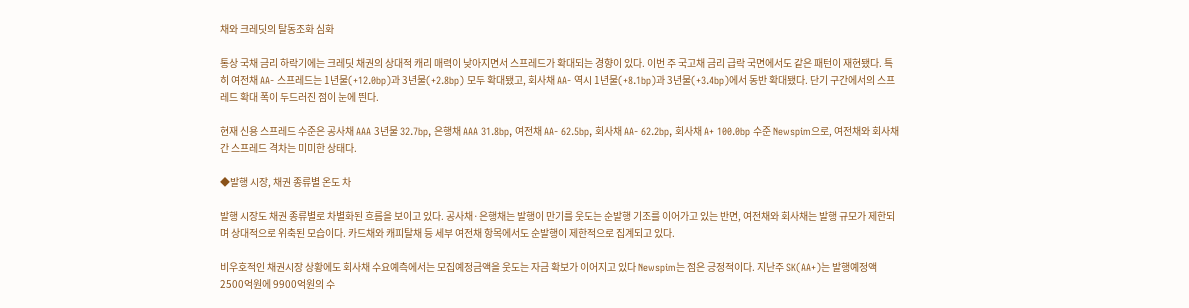채와 크레딧의 탈동조화 심화

통상 국채 금리 하락기에는 크레딧 채권의 상대적 캐리 매력이 낮아지면서 스프레드가 확대되는 경향이 있다. 이번 주 국고채 금리 급락 국면에서도 같은 패턴이 재현됐다. 특히 여전채 AA- 스프레드는 1년물(+12.0bp)과 3년물(+2.8bp) 모두 확대됐고, 회사채 AA- 역시 1년물(+8.1bp)과 3년물(+3.4bp)에서 동반 확대됐다. 단기 구간에서의 스프레드 확대 폭이 두드러진 점이 눈에 띈다.

현재 신용 스프레드 수준은 공사채 AAA 3년물 32.7bp, 은행채 AAA 31.8bp, 여전채 AA- 62.5bp, 회사채 AA- 62.2bp, 회사채 A+ 100.0bp 수준 Newspim으로, 여전채와 회사채 간 스프레드 격차는 미미한 상태다.

◆발행 시장, 채권 종류별 온도 차

발행 시장도 채권 종류별로 차별화된 흐름을 보이고 있다. 공사채·은행채는 발행이 만기를 웃도는 순발행 기조를 이어가고 있는 반면, 여전채와 회사채는 발행 규모가 제한되며 상대적으로 위축된 모습이다. 카드채와 캐피탈채 등 세부 여전채 항목에서도 순발행이 제한적으로 집계되고 있다.

비우호적인 채권시장 상황에도 회사채 수요예측에서는 모집예정금액을 웃도는 자금 확보가 이어지고 있다 Newspim는 점은 긍정적이다. 지난주 SK(AA+)는 발행예정액 2500억원에 9900억원의 수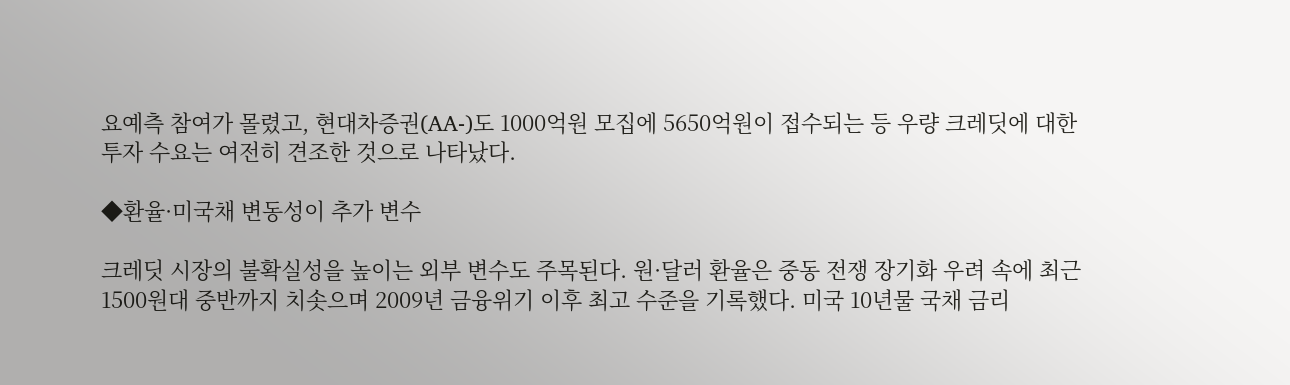요예측 참여가 몰렸고, 현대차증권(AA-)도 1000억원 모집에 5650억원이 접수되는 등 우량 크레딧에 대한 투자 수요는 여전히 견조한 것으로 나타났다.

◆환율·미국채 변동성이 추가 변수

크레딧 시장의 불확실성을 높이는 외부 변수도 주목된다. 원·달러 환율은 중동 전쟁 장기화 우려 속에 최근 1500원대 중반까지 치솟으며 2009년 금융위기 이후 최고 수준을 기록했다. 미국 10년물 국채 금리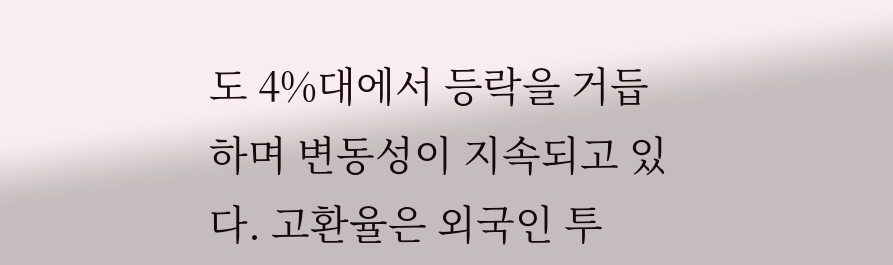도 4%대에서 등락을 거듭하며 변동성이 지속되고 있다. 고환율은 외국인 투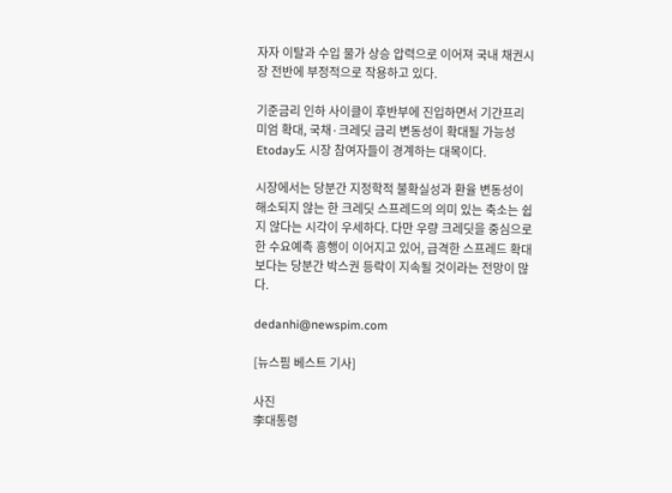자자 이탈과 수입 물가 상승 압력으로 이어져 국내 채권시장 전반에 부정적으로 작용하고 있다.

기준금리 인하 사이클이 후반부에 진입하면서 기간프리미엄 확대, 국채·크레딧 금리 변동성이 확대될 가능성 Etoday도 시장 참여자들이 경계하는 대목이다.

시장에서는 당분간 지정학적 불확실성과 환율 변동성이 해소되지 않는 한 크레딧 스프레드의 의미 있는 축소는 쉽지 않다는 시각이 우세하다. 다만 우량 크레딧을 중심으로 한 수요예측 흥행이 이어지고 있어, 급격한 스프레드 확대보다는 당분간 박스권 등락이 지속될 것이라는 전망이 많다.

dedanhi@newspim.com

[뉴스핌 베스트 기사]

사진
李대통령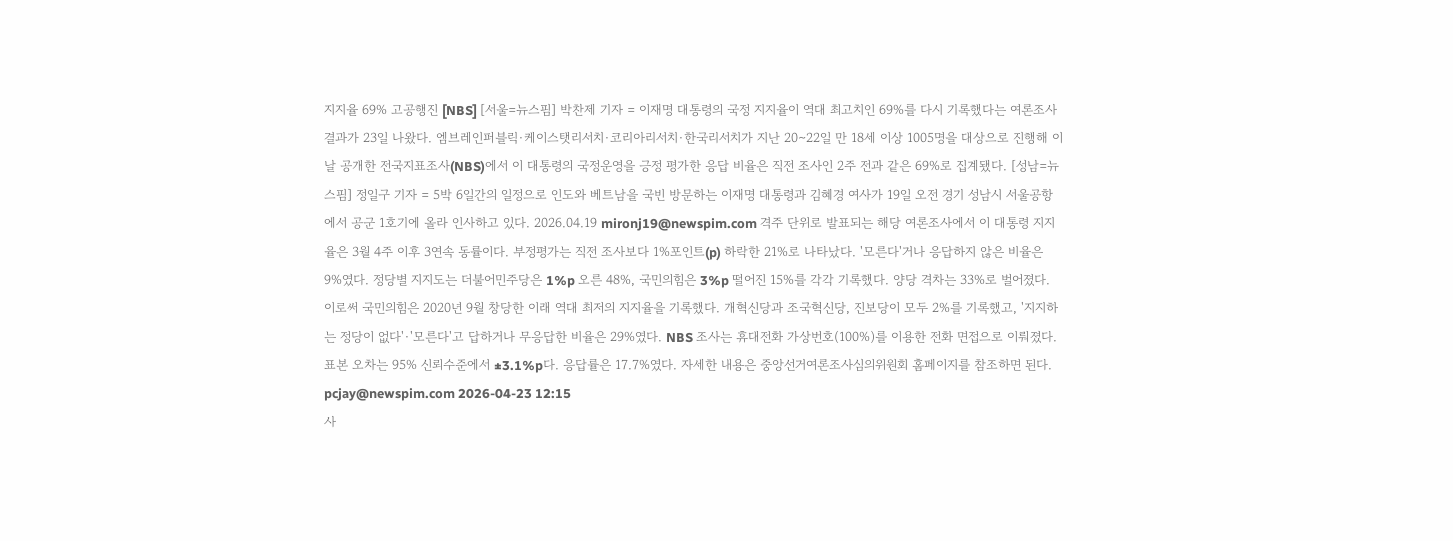지지율 69% 고공행진 [NBS] [서울=뉴스핌] 박찬제 기자 = 이재명 대통령의 국정 지지율이 역대 최고치인 69%를 다시 기록했다는 여론조사 결과가 23일 나왔다. 엠브레인퍼블릭·케이스탯리서치·코리아리서치·한국리서치가 지난 20∼22일 만 18세 이상 1005명을 대상으로 진행해 이날 공개한 전국지표조사(NBS)에서 이 대통령의 국정운영을 긍정 평가한 응답 비율은 직전 조사인 2주 전과 같은 69%로 집계됐다. [성남=뉴스핌] 정일구 기자 = 5박 6일간의 일정으로 인도와 베트남을 국빈 방문하는 이재명 대통령과 김혜경 여사가 19일 오전 경기 성남시 서울공항에서 공군 1호기에 올라 인사하고 있다. 2026.04.19 mironj19@newspim.com 격주 단위로 발표되는 해당 여론조사에서 이 대통령 지지율은 3월 4주 이후 3연속 동률이다. 부정평가는 직전 조사보다 1%포인트(p) 하락한 21%로 나타났다. '모른다'거나 응답하지 않은 비율은 9%였다. 정당별 지지도는 더불어민주당은 1%p 오른 48%, 국민의힘은 3%p 떨어진 15%를 각각 기록했다. 양당 격차는 33%로 벌어졌다. 이로써 국민의힘은 2020년 9월 창당한 이래 역대 최저의 지지율을 기록했다. 개혁신당과 조국혁신당, 진보당이 모두 2%를 기록했고, '지지하는 정당이 없다'·'모른다'고 답하거나 무응답한 비율은 29%였다. NBS 조사는 휴대전화 가상번호(100%)를 이용한 전화 면접으로 이뤄졌다. 표본 오차는 95% 신뢰수준에서 ±3.1%p다. 응답률은 17.7%였다. 자세한 내용은 중앙선거여론조사심의위원회 홈페이지를 참조하면 된다. pcjay@newspim.com 2026-04-23 12:15
사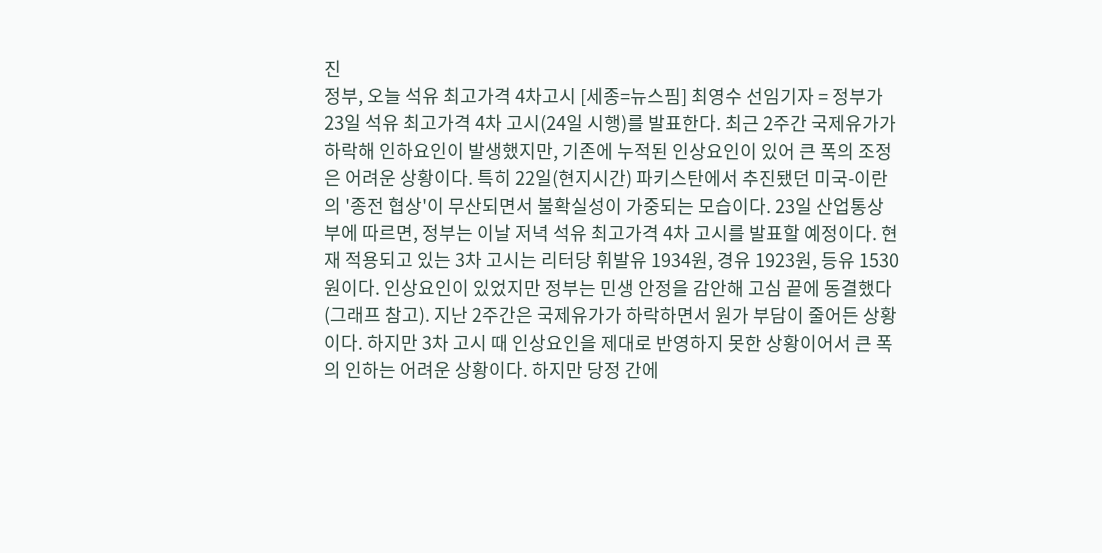진
정부, 오늘 석유 최고가격 4차고시 [세종=뉴스핌] 최영수 선임기자 = 정부가 23일 석유 최고가격 4차 고시(24일 시행)를 발표한다. 최근 2주간 국제유가가 하락해 인하요인이 발생했지만, 기존에 누적된 인상요인이 있어 큰 폭의 조정은 어려운 상황이다. 특히 22일(현지시간) 파키스탄에서 추진됐던 미국-이란의 '종전 협상'이 무산되면서 불확실성이 가중되는 모습이다. 23일 산업통상부에 따르면, 정부는 이날 저녁 석유 최고가격 4차 고시를 발표할 예정이다. 현재 적용되고 있는 3차 고시는 리터당 휘발유 1934원, 경유 1923원, 등유 1530원이다. 인상요인이 있었지만 정부는 민생 안정을 감안해 고심 끝에 동결했다(그래프 참고). 지난 2주간은 국제유가가 하락하면서 원가 부담이 줄어든 상황이다. 하지만 3차 고시 때 인상요인을 제대로 반영하지 못한 상황이어서 큰 폭의 인하는 어려운 상황이다. 하지만 당정 간에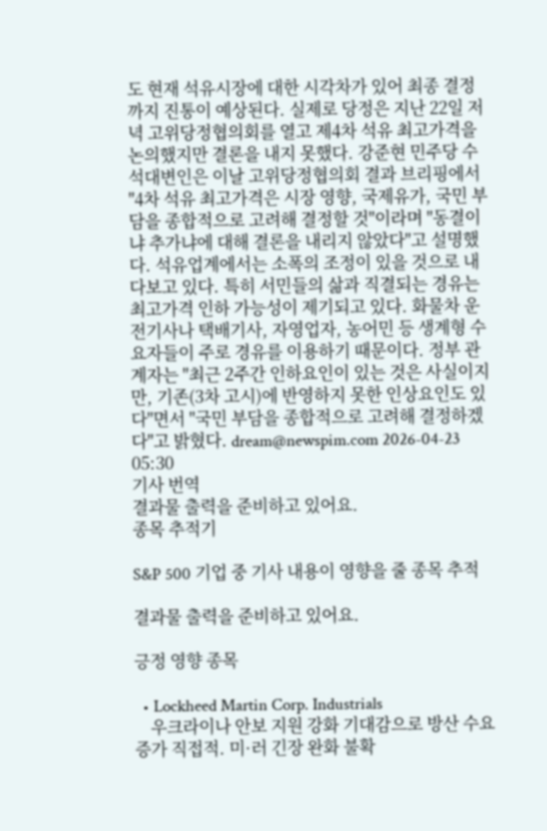도 현재 석유시장에 대한 시각차가 있어 최종 결정까지 진통이 예상된다. 실제로 당정은 지난 22일 저녁 고위당정협의회를 열고 제4차 석유 최고가격을 논의했지만 결론을 내지 못했다. 강준현 민주당 수석대변인은 이날 고위당정협의회 결과 브리핑에서 "4차 석유 최고가격은 시장 영향, 국제유가, 국민 부담을 종합적으로 고려해 결정할 것"이라며 "동결이냐 추가냐에 대해 결론을 내리지 않았다"고 설명했다. 석유업계에서는 소폭의 조정이 있을 것으로 내다보고 있다. 특히 서민들의 삶과 직결되는 경유는 최고가격 인하 가능성이 제기되고 있다. 화물차 운전기사나 택배기사, 자영업자, 농어민 등 생계형 수요자들이 주로 경유를 이용하기 때문이다. 정부 관계자는 "최근 2주간 인하요인이 있는 것은 사실이지만, 기존(3차 고시)에 반영하지 못한 인상요인도 있다"면서 "국민 부담을 종합적으로 고려해 결정하겠다"고 밝혔다. dream@newspim.com 2026-04-23 05:30
기사 번역
결과물 출력을 준비하고 있어요.
종목 추적기

S&P 500 기업 중 기사 내용이 영향을 줄 종목 추적

결과물 출력을 준비하고 있어요.

긍정 영향 종목

  • Lockheed Martin Corp. Industrials
    우크라이나 안보 지원 강화 기대감으로 방산 수요 증가 직접적. 미·러 긴장 완화 불확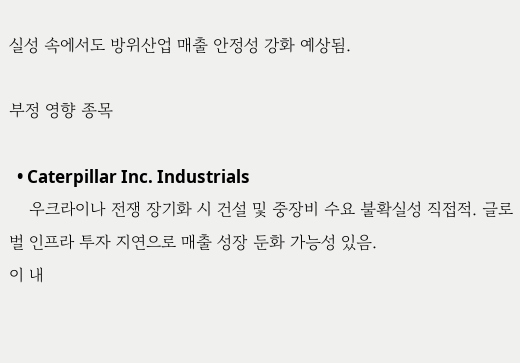실성 속에서도 방위산업 매출 안정성 강화 예상됨.

부정 영향 종목

  • Caterpillar Inc. Industrials
    우크라이나 전쟁 장기화 시 건설 및 중장비 수요 불확실성 직접적. 글로벌 인프라 투자 지연으로 매출 성장 둔화 가능성 있음.
이 내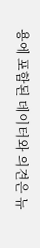용에 포함된 데이터와 의견은 뉴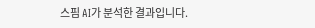스핌 AI가 분석한 결과입니다.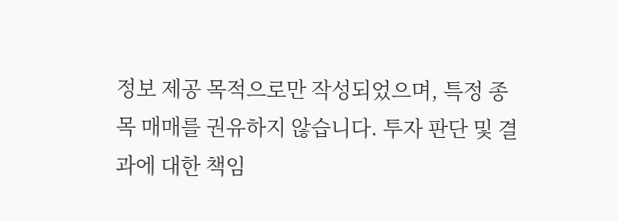정보 제공 목적으로만 작성되었으며, 특정 종목 매매를 권유하지 않습니다. 투자 판단 및 결과에 대한 책임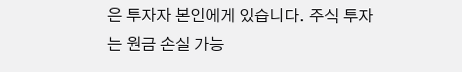은 투자자 본인에게 있습니다. 주식 투자는 원금 손실 가능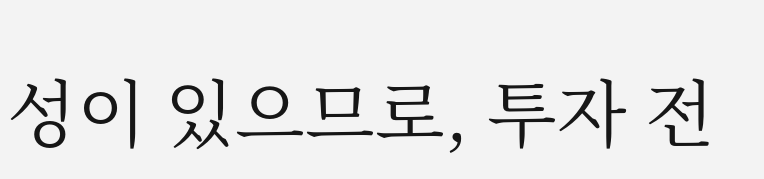성이 있으므로, 투자 전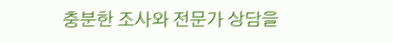충분한 조사와 전문가 상담을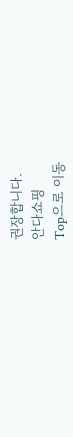권장합니다.
안다쇼핑
Top으로 이동